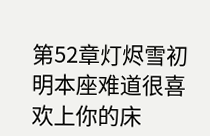第52章灯烬雪初明本座难道很喜欢上你的床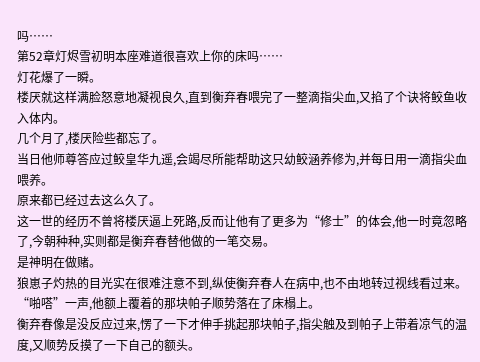吗……
第52章灯烬雪初明本座难道很喜欢上你的床吗……
灯花爆了一瞬。
楼厌就这样满脸怒意地凝视良久,直到衡弃春喂完了一整滴指尖血,又掐了个诀将鲛鱼收入体内。
几个月了,楼厌险些都忘了。
当日他师尊答应过鲛皇华九遥,会竭尽所能帮助这只幼鲛涵养修为,并每日用一滴指尖血喂养。
原来都已经过去这么久了。
这一世的经历不曾将楼厌逼上死路,反而让他有了更多为“修士”的体会,他一时竟忽略了,今朝种种,实则都是衡弃春替他做的一笔交易。
是神明在做赌。
狼崽子灼热的目光实在很难注意不到,纵使衡弃春人在病中,也不由地转过视线看过来。
“啪嗒”一声,他额上覆着的那块帕子顺势落在了床榻上。
衡弃春像是没反应过来,愣了一下才伸手挑起那块帕子,指尖触及到帕子上带着凉气的温度,又顺势反摸了一下自己的额头。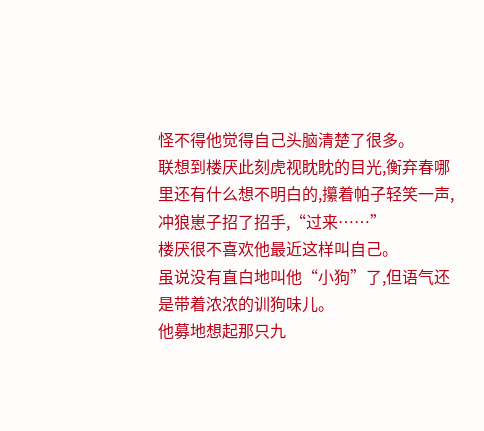怪不得他觉得自己头脑清楚了很多。
联想到楼厌此刻虎视眈眈的目光,衡弃春哪里还有什么想不明白的,攥着帕子轻笑一声,冲狼崽子招了招手,“过来……”
楼厌很不喜欢他最近这样叫自己。
虽说没有直白地叫他“小狗”了,但语气还是带着浓浓的训狗味儿。
他募地想起那只九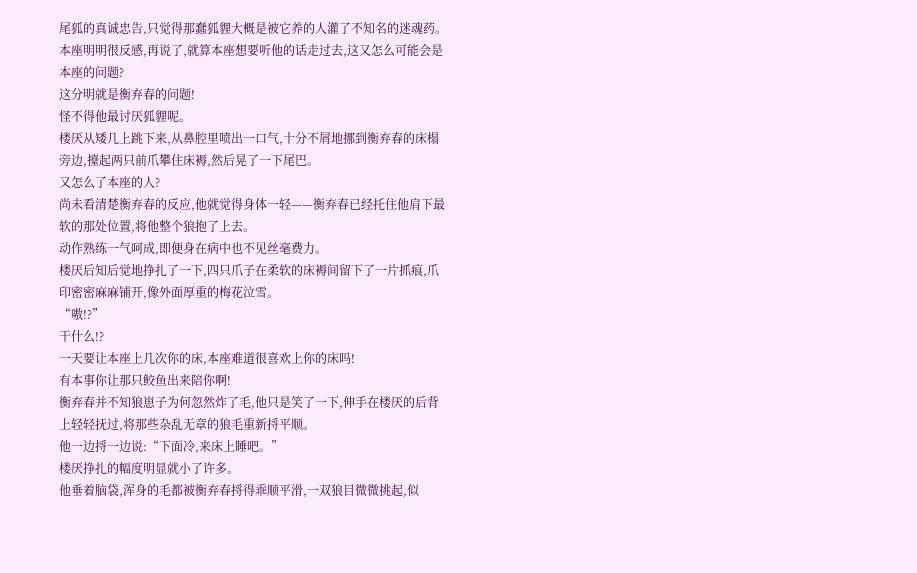尾狐的真诚忠告,只觉得那蠢狐貍大概是被它养的人灌了不知名的迷魂药。
本座明明很反感,再说了,就算本座想要听他的话走过去,这又怎么可能会是本座的问题?
这分明就是衡弃春的问题!
怪不得他最讨厌狐貍呢。
楼厌从矮几上跳下来,从鼻腔里喷出一口气,十分不屑地挪到衡弃春的床榻旁边,擡起两只前爪攀住床褥,然后晃了一下尾巴。
又怎么了本座的人?
尚未看清楚衡弃春的反应,他就觉得身体一轻——衡弃春已经托住他肩下最软的那处位置,将他整个狼抱了上去。
动作熟练一气呵成,即便身在病中也不见丝毫费力。
楼厌后知后觉地挣扎了一下,四只爪子在柔软的床褥间留下了一片抓痕,爪印密密麻麻铺开,像外面厚重的梅花泣雪。
“嗷!?”
干什么!?
一天要让本座上几次你的床,本座难道很喜欢上你的床吗!
有本事你让那只鲛鱼出来陪你啊!
衡弃春并不知狼崽子为何忽然炸了毛,他只是笑了一下,伸手在楼厌的后背上轻轻抚过,将那些杂乱无章的狼毛重新捋平顺。
他一边捋一边说:“下面冷,来床上睡吧。”
楼厌挣扎的幅度明显就小了许多。
他垂着脑袋,浑身的毛都被衡弃春捋得乖顺平滑,一双狼目微微挑起,似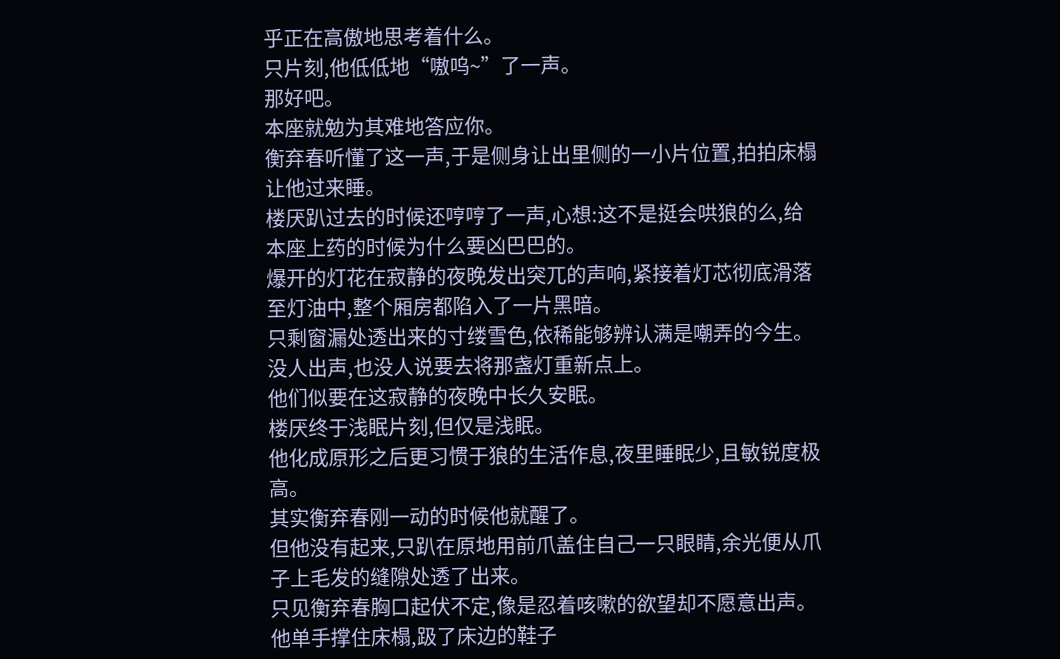乎正在高傲地思考着什么。
只片刻,他低低地“嗷呜~”了一声。
那好吧。
本座就勉为其难地答应你。
衡弃春听懂了这一声,于是侧身让出里侧的一小片位置,拍拍床榻让他过来睡。
楼厌趴过去的时候还哼哼了一声,心想:这不是挺会哄狼的么,给本座上药的时候为什么要凶巴巴的。
爆开的灯花在寂静的夜晚发出突兀的声响,紧接着灯芯彻底滑落至灯油中,整个厢房都陷入了一片黑暗。
只剩窗漏处透出来的寸缕雪色,依稀能够辨认满是嘲弄的今生。
没人出声,也没人说要去将那盏灯重新点上。
他们似要在这寂静的夜晚中长久安眠。
楼厌终于浅眠片刻,但仅是浅眠。
他化成原形之后更习惯于狼的生活作息,夜里睡眠少,且敏锐度极高。
其实衡弃春刚一动的时候他就醒了。
但他没有起来,只趴在原地用前爪盖住自己一只眼睛,余光便从爪子上毛发的缝隙处透了出来。
只见衡弃春胸口起伏不定,像是忍着咳嗽的欲望却不愿意出声。
他单手撑住床榻,趿了床边的鞋子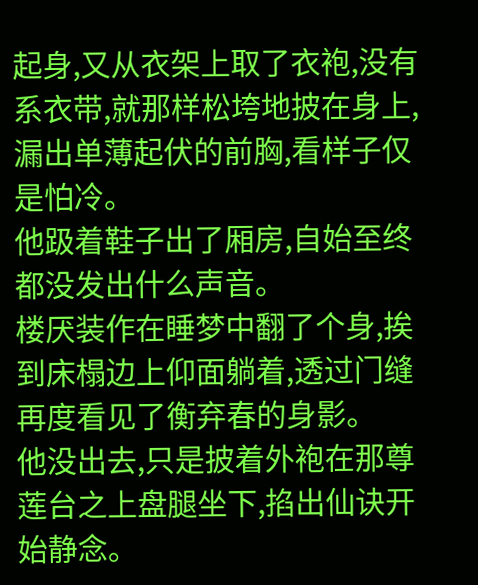起身,又从衣架上取了衣袍,没有系衣带,就那样松垮地披在身上,漏出单薄起伏的前胸,看样子仅是怕冷。
他趿着鞋子出了厢房,自始至终都没发出什么声音。
楼厌装作在睡梦中翻了个身,挨到床榻边上仰面躺着,透过门缝再度看见了衡弃春的身影。
他没出去,只是披着外袍在那尊莲台之上盘腿坐下,掐出仙诀开始静念。